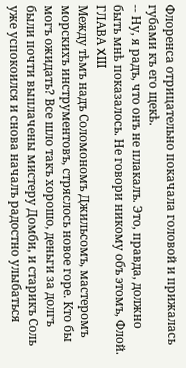Флоренса отрицательно покачала головой и прижалась губами къ его щекѣ.
-- Ну, я радъ, что онъ не плакалъ. Это, правда, должно быть мнѣ показалось. Не говори никому объ этомъ, Флой.
ГЛАВА XIII
Между тѣмъ надъ Соломономъ Джильсомъ, мастеромъ морскихъ инструментовъ, стряслось новое горе. Кто бы могъ ожидать? Все шло такъ хорошо, деньги за долгъ были почти выплачены мистеру Домби, и старикъ Соль уже успокоился и снова началъ радостно улыбаться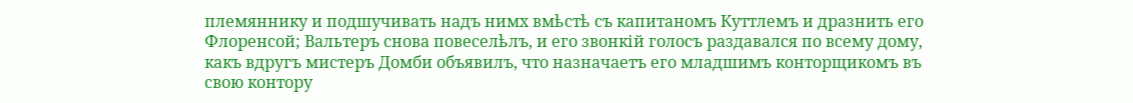племяннику и подшучивать надъ нимх вмѣстѣ съ капитаномъ Куттлемъ и дразнить его Флоренсой; Вальтеръ снова повеселѣлъ, и его звонкій голосъ раздавался по всему дому, какъ вдругъ мистеръ Домби объявилъ, что назначаетъ его младшимъ конторщикомъ въ свою контору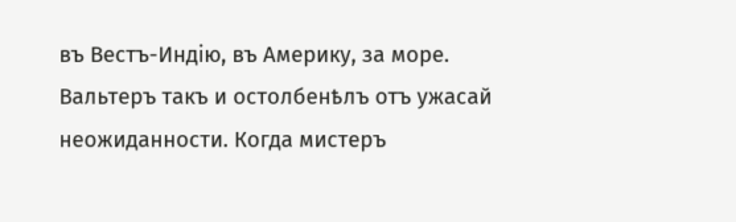въ Вестъ-Индію, въ Америку, за море. Вальтеръ такъ и остолбенѣлъ отъ ужасай неожиданности. Когда мистеръ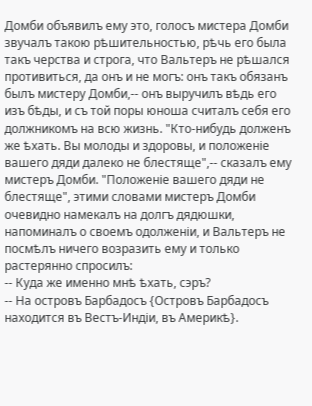Домби объявилъ ему это, голосъ мистера Домби звучалъ такою рѣшительностью, рѣчь его была такъ черства и строга, что Вальтеръ не рѣшался противиться, да онъ и не могъ: онъ такъ обязанъ былъ мистеру Домби,-- онъ выручилъ вѣдь его изъ бѣды, и съ той поры юноша считалъ себя его должникомъ на всю жизнь. "Кто-нибудь долженъ же ѣхать. Вы молоды и здоровы, и положеніе вашего дяди далеко не блестяще",-- сказалъ ему мистеръ Домби. "Положеніе вашего дяди не блестяще", этими словами мистеръ Домби очевидно намекалъ на долгъ дядюшки, напоминалъ о своемъ одолженіи, и Вальтеръ не посмѣлъ ничего возразить ему и только растерянно спросилъ:
-- Куда же именно мнѣ ѣхать, сэръ?
-- На островъ Барбадосъ {Островъ Барбадосъ находится въ Вестъ-Индіи, въ Америкѣ}.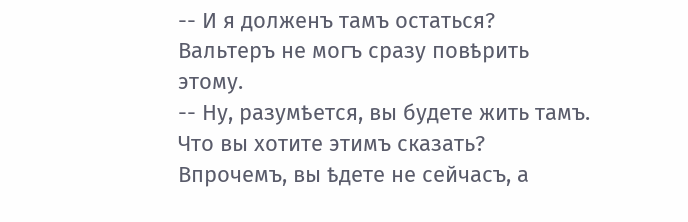-- И я долженъ тамъ остаться?
Вальтеръ не могъ сразу повѣрить этому.
-- Ну, разумѣется, вы будете жить тамъ. Что вы хотите этимъ сказать? Впрочемъ, вы ѣдете не сейчасъ, а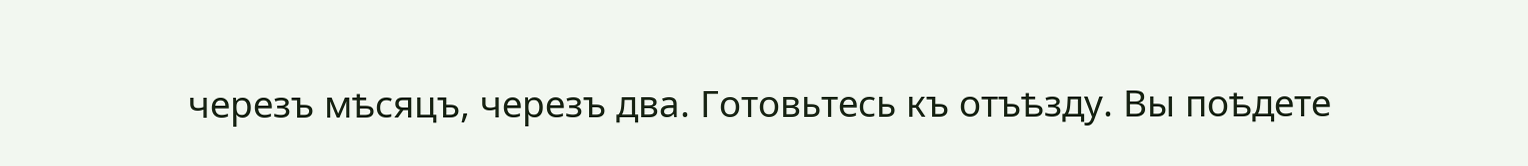черезъ мѣсяцъ, черезъ два. Готовьтесь къ отъѣзду. Вы поѣдете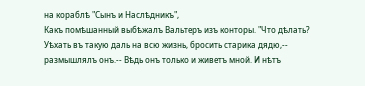на кораблѣ "Сынъ и Наслѣдникъ",
Какъ помѣшанный выбѣжалъ Вальтеръ изъ конторы. "Что дѣлать? Уѣхать въ такую даль на всю жизнь, бросить старика дядю,-- размышлялъ онъ.-- Вѣдь онъ только и живетъ мной. И нѣтъ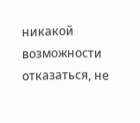никакой возможности отказаться, не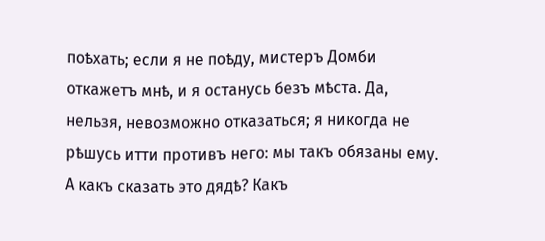поѣхать; если я не поѣду, мистеръ Домби откажетъ мнѣ, и я останусь безъ мѣста. Да, нельзя, невозможно отказаться; я никогда не рѣшусь итти противъ него: мы такъ обязаны ему. А какъ сказать это дядѣ? Какъ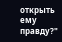открыть ему правду?"